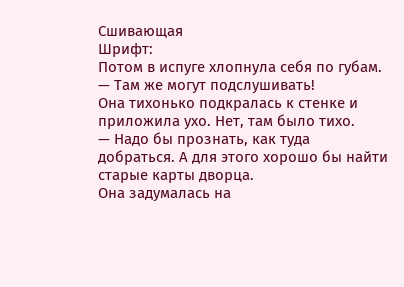Сшивающая
Шрифт:
Потом в испуге хлопнула себя по губам.
— Там же могут подслушивать!
Она тихонько подкралась к стенке и приложила ухо. Нет, там было тихо.
— Надо бы прознать, как туда добраться. А для этого хорошо бы найти старые карты дворца.
Она задумалась на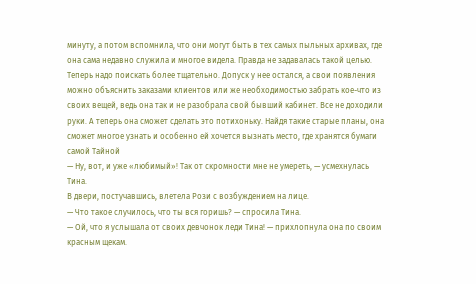минуту, а потом вспомнила, что они могут быть в тех самых пыльных архивах, где она сама недавно служила и многое видела. Правда не задавалась такой целью. Теперь надо поискать более тщательно. Допуск у нее остался, а свои появления можно объяснить заказами клиентов или же необходимостью забрать кое-что из своих вещей, ведь она так и не разобрала свой бывший кабинет. Все не доходили руки. А теперь она сможет сделать это потихоньку. Найдя такие старые планы, она сможет многое узнать и особенно ей хочется вызнать место, где хранятся бумаги самой Тайной
— Ну, вот, и уже «любимый»! Так от скромности мне не умереть, — усмехнулась Тина.
В двери, постучавшись, влетела Рози с возбуждением на лице.
— Что такое случилось, что ты вся горишь? — спросила Тина.
— Ой, что я услышала от своих девчонок леди Тина! — прихлопнула она по своим красным щекам.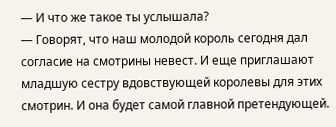— И что же такое ты услышала?
— Говорят, что наш молодой король сегодня дал согласие на смотрины невест. И еще приглашают младшую сестру вдовствующей королевы для этих смотрин. И она будет самой главной претендующей.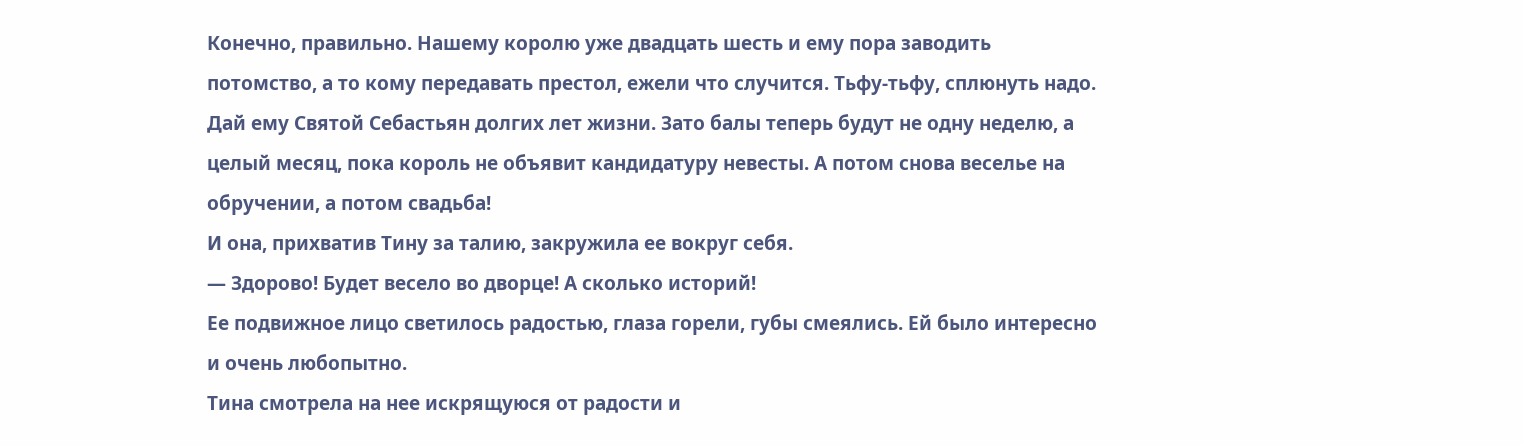Конечно, правильно. Нашему королю уже двадцать шесть и ему пора заводить потомство, а то кому передавать престол, ежели что случится. Тьфу-тьфу, сплюнуть надо. Дай ему Святой Себастьян долгих лет жизни. Зато балы теперь будут не одну неделю, а целый месяц, пока король не объявит кандидатуру невесты. А потом снова веселье на обручении, а потом свадьба!
И она, прихватив Тину за талию, закружила ее вокруг себя.
— Здорово! Будет весело во дворце! А сколько историй!
Ее подвижное лицо светилось радостью, глаза горели, губы смеялись. Ей было интересно и очень любопытно.
Тина смотрела на нее искрящуюся от радости и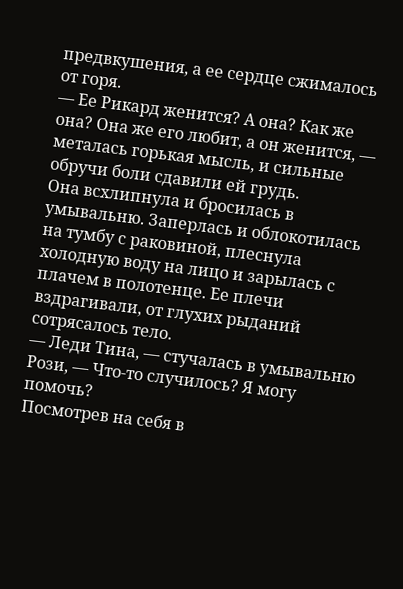предвкушения, а ее сердце сжималось от горя.
— Ее Рикард женится? А она? Как же она? Она же его любит, а он женится, — металась горькая мысль, и сильные обручи боли сдавили ей грудь.
Она всхлипнула и бросилась в умывальню. Заперлась и облокотилась на тумбу с раковиной, плеснула холодную воду на лицо и зарылась с плачем в полотенце. Ее плечи вздрагивали, от глухих рыданий сотрясалось тело.
— Леди Тина, — стучалась в умывальню Рози, — Что-то случилось? Я могу помочь?
Посмотрев на себя в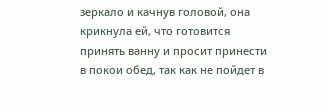зеркало и качнув головой, она крикнула ей, что готовится принять ванну и просит принести в покои обед, так как не пойдет в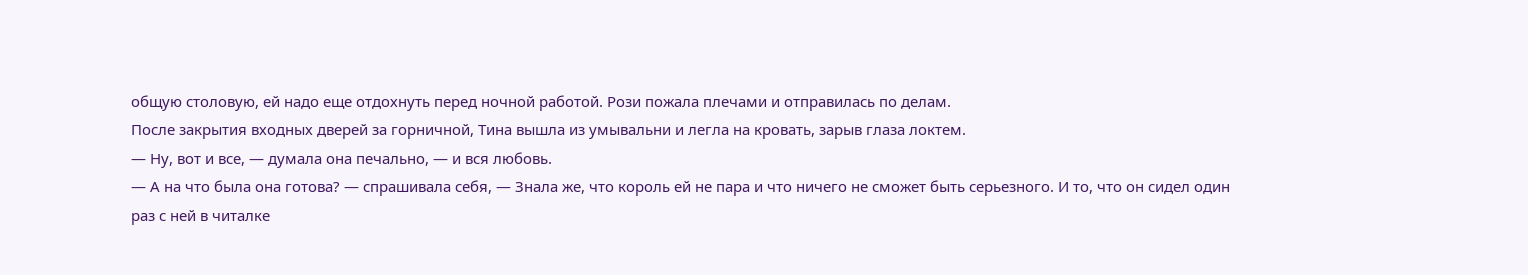общую столовую, ей надо еще отдохнуть перед ночной работой. Рози пожала плечами и отправилась по делам.
После закрытия входных дверей за горничной, Тина вышла из умывальни и легла на кровать, зарыв глаза локтем.
— Ну, вот и все, — думала она печально, — и вся любовь.
— А на что была она готова? — спрашивала себя, — Знала же, что король ей не пара и что ничего не сможет быть серьезного. И то, что он сидел один раз с ней в читалке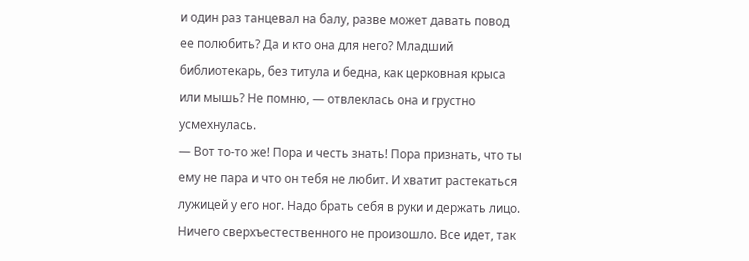и один раз танцевал на балу, разве может давать повод ее полюбить? Да и кто она для него? Младший библиотекарь, без титула и бедна, как церковная крыса или мышь? Не помню, — отвлеклась она и грустно усмехнулась.
— Вот то-то же! Пора и честь знать! Пора признать, что ты ему не пара и что он тебя не любит. И хватит растекаться лужицей у его ног. Надо брать себя в руки и держать лицо. Ничего сверхъестественного не произошло. Все идет, так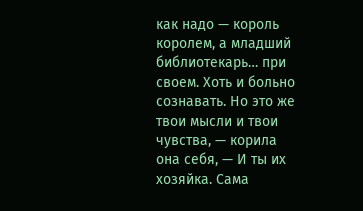как надо — король королем, а младший библиотекарь… при своем. Хоть и больно сознавать. Но это же твои мысли и твои чувства, — корила она себя, — И ты их хозяйка. Сама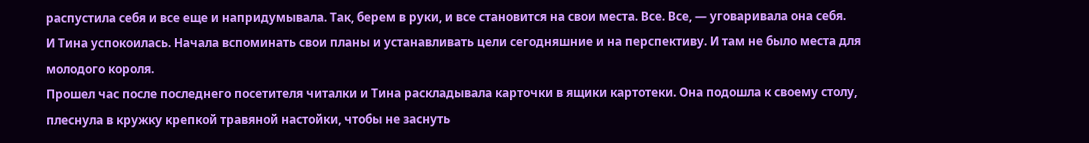распустила себя и все еще и напридумывала. Так, берем в руки, и все становится на свои места. Все. Все, — уговаривала она себя.
И Тина успокоилась. Начала вспоминать свои планы и устанавливать цели сегодняшние и на перспективу. И там не было места для молодого короля.
Прошел час после последнего посетителя читалки и Тина раскладывала карточки в ящики картотеки. Она подошла к своему столу, плеснула в кружку крепкой травяной настойки, чтобы не заснуть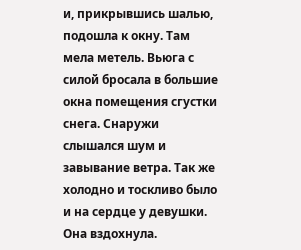и, прикрывшись шалью, подошла к окну. Там мела метель. Вьюга с силой бросала в большие окна помещения сгустки снега. Снаружи слышался шум и завывание ветра. Так же холодно и тоскливо было и на сердце у девушки. Она вздохнула.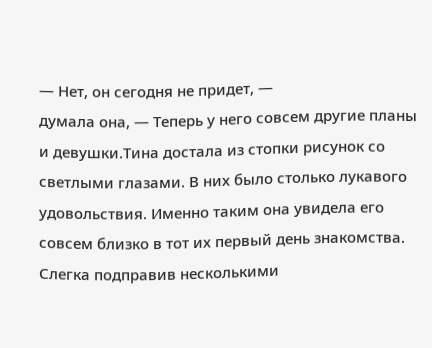— Нет, он сегодня не придет, —
думала она, — Теперь у него совсем другие планы и девушки.Тина достала из стопки рисунок со светлыми глазами. В них было столько лукавого удовольствия. Именно таким она увидела его совсем близко в тот их первый день знакомства. Слегка подправив несколькими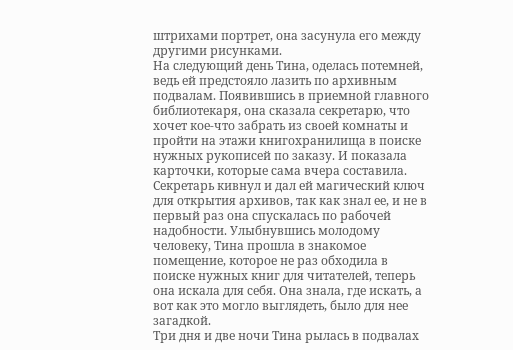штрихами портрет, она засунула его между другими рисунками.
На следующий день Тина, оделась потемней, ведь ей предстояло лазить по архивным подвалам. Появившись в приемной главного библиотекаря, она сказала секретарю, что хочет кое-что забрать из своей комнаты и пройти на этажи книгохранилища в поиске нужных рукописей по заказу. И показала карточки, которые сама вчера составила. Секретарь кивнул и дал ей магический ключ для открытия архивов, так как знал ее, и не в первый раз она спускалась по рабочей надобности. Улыбнувшись молодому человеку, Тина прошла в знакомое помещение, которое не раз обходила в поиске нужных книг для читателей, теперь она искала для себя. Она знала, где искать, а вот как это могло выглядеть, было для нее загадкой.
Три дня и две ночи Тина рылась в подвалах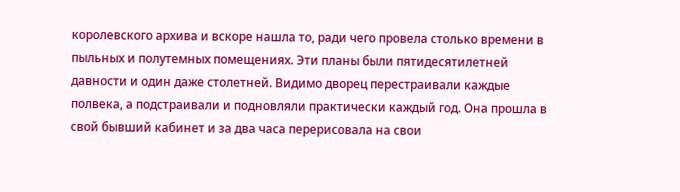королевского архива и вскоре нашла то, ради чего провела столько времени в пыльных и полутемных помещениях. Эти планы были пятидесятилетней давности и один даже столетней. Видимо дворец перестраивали каждые полвека, а подстраивали и подновляли практически каждый год. Она прошла в свой бывший кабинет и за два часа перерисовала на свои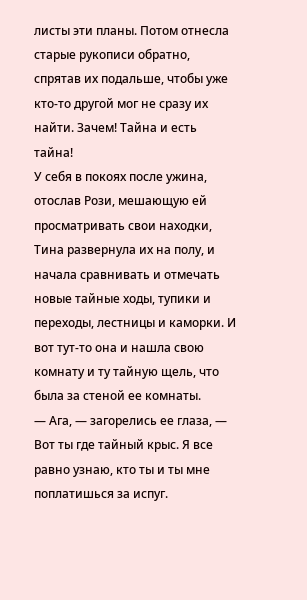листы эти планы. Потом отнесла старые рукописи обратно, спрятав их подальше, чтобы уже кто-то другой мог не сразу их найти. Зачем! Тайна и есть тайна!
У себя в покоях после ужина, отослав Рози, мешающую ей просматривать свои находки, Тина развернула их на полу, и начала сравнивать и отмечать новые тайные ходы, тупики и переходы, лестницы и каморки. И вот тут-то она и нашла свою комнату и ту тайную щель, что была за стеной ее комнаты.
— Ага, — загорелись ее глаза, — Вот ты где тайный крыс. Я все равно узнаю, кто ты и ты мне поплатишься за испуг.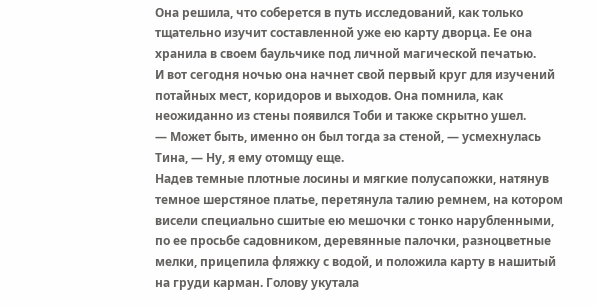Она решила, что соберется в путь исследований, как только тщательно изучит составленной уже ею карту дворца. Ее она хранила в своем баульчике под личной магической печатью.
И вот сегодня ночью она начнет свой первый круг для изучений потайных мест, коридоров и выходов. Она помнила, как неожиданно из стены появился Тоби и также скрытно ушел.
— Может быть, именно он был тогда за стеной, — усмехнулась Тина, — Ну, я ему отомщу еще.
Надев темные плотные лосины и мягкие полусапожки, натянув темное шерстяное платье, перетянула талию ремнем, на котором висели специально сшитые ею мешочки с тонко нарубленными, по ее просьбе садовником, деревянные палочки, разноцветные мелки, прицепила фляжку с водой, и положила карту в нашитый на груди карман. Голову укутала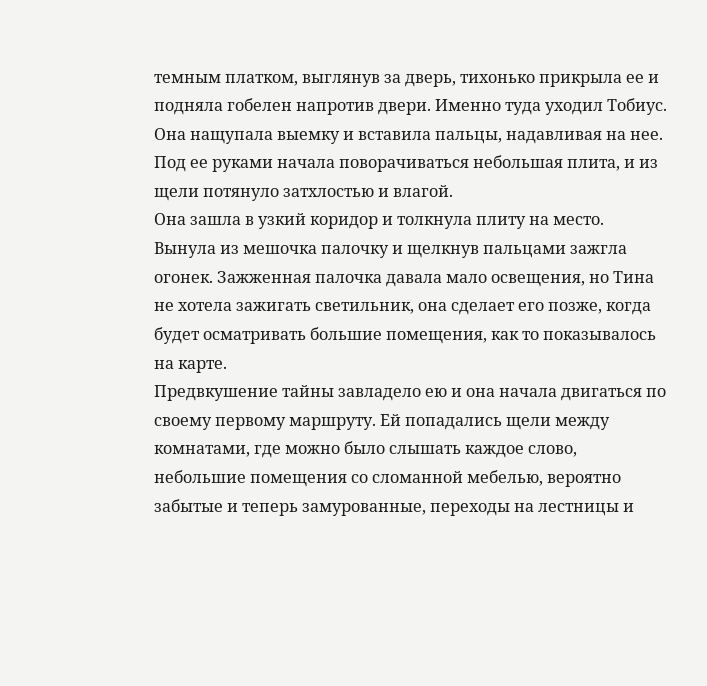темным платком, выглянув за дверь, тихонько прикрыла ее и подняла гобелен напротив двери. Именно туда уходил Тобиус. Она нащупала выемку и вставила пальцы, надавливая на нее. Под ее руками начала поворачиваться небольшая плита, и из щели потянуло затхлостью и влагой.
Она зашла в узкий коридор и толкнула плиту на место. Вынула из мешочка палочку и щелкнув пальцами зажгла огонек. Зажженная палочка давала мало освещения, но Тина не хотела зажигать светильник, она сделает его позже, когда будет осматривать большие помещения, как то показывалось на карте.
Предвкушение тайны завладело ею и она начала двигаться по своему первому маршруту. Ей попадались щели между комнатами, где можно было слышать каждое слово, небольшие помещения со сломанной мебелью, вероятно забытые и теперь замурованные, переходы на лестницы и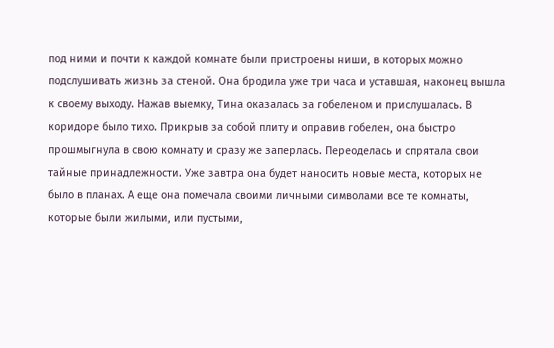под ними и почти к каждой комнате были пристроены ниши, в которых можно подслушивать жизнь за стеной. Она бродила уже три часа и уставшая, наконец вышла к своему выходу. Нажав выемку, Тина оказалась за гобеленом и прислушалась. В коридоре было тихо. Прикрыв за собой плиту и оправив гобелен, она быстро прошмыгнула в свою комнату и сразу же заперлась. Переоделась и спрятала свои тайные принадлежности. Уже завтра она будет наносить новые места, которых не было в планах. А еще она помечала своими личными символами все те комнаты, которые были жилыми, или пустыми,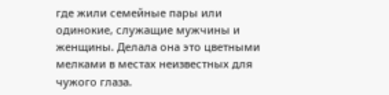где жили семейные пары или одинокие, служащие мужчины и женщины. Делала она это цветными мелками в местах неизвестных для чужого глаза.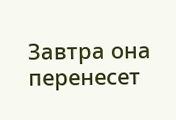Завтра она перенесет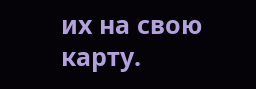их на свою карту.